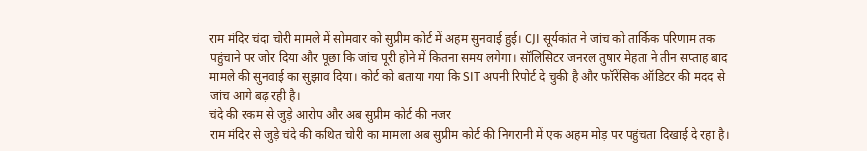राम मंदिर चंदा चोरी मामले में सोमवार को सुप्रीम कोर्ट में अहम सुनवाई हुई। CJI सूर्यकांत ने जांच को तार्किक परिणाम तक पहुंचाने पर जोर दिया और पूछा कि जांच पूरी होने में कितना समय लगेगा। सॉलिसिटर जनरल तुषार मेहता ने तीन सप्ताह बाद मामले की सुनवाई का सुझाव दिया। कोर्ट को बताया गया कि SIT अपनी रिपोर्ट दे चुकी है और फॉरेंसिक ऑडिटर की मदद से जांच आगे बढ़ रही है।
चंदे की रकम से जुड़े आरोप और अब सुप्रीम कोर्ट की नजर
राम मंदिर से जुड़े चंदे की कथित चोरी का मामला अब सुप्रीम कोर्ट की निगरानी में एक अहम मोड़ पर पहुंचता दिखाई दे रहा है।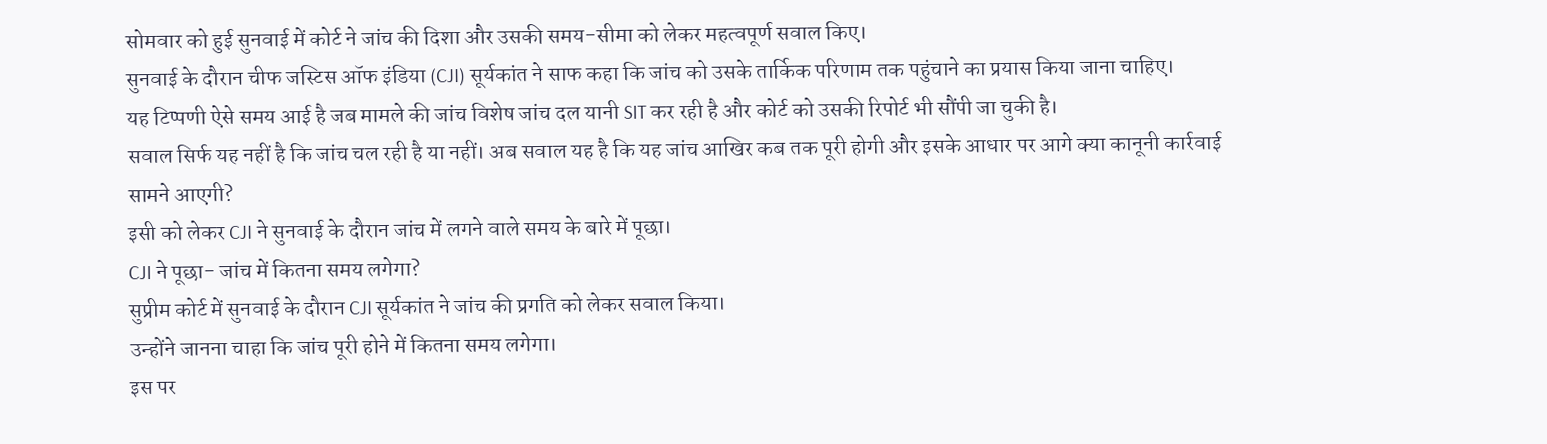सोमवार को हुई सुनवाई में कोर्ट ने जांच की दिशा और उसकी समय-सीमा को लेकर महत्वपूर्ण सवाल किए।
सुनवाई के दौरान चीफ जस्टिस ऑफ इंडिया (CJI) सूर्यकांत ने साफ कहा कि जांच को उसके तार्किक परिणाम तक पहुंचाने का प्रयास किया जाना चाहिए।
यह टिप्पणी ऐसे समय आई है जब मामले की जांच विशेष जांच दल यानी SIT कर रही है और कोर्ट को उसकी रिपोर्ट भी सौंपी जा चुकी है।
सवाल सिर्फ यह नहीं है कि जांच चल रही है या नहीं। अब सवाल यह है कि यह जांच आखिर कब तक पूरी होगी और इसके आधार पर आगे क्या कानूनी कार्रवाई सामने आएगी?
इसी को लेकर CJI ने सुनवाई के दौरान जांच में लगने वाले समय के बारे में पूछा।
CJI ने पूछा- जांच में कितना समय लगेगा?
सुप्रीम कोर्ट में सुनवाई के दौरान CJI सूर्यकांत ने जांच की प्रगति को लेकर सवाल किया।
उन्होंने जानना चाहा कि जांच पूरी होने में कितना समय लगेगा।
इस पर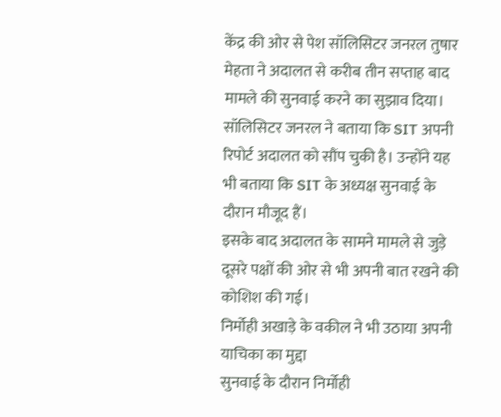केंद्र की ओर से पेश सॉलिसिटर जनरल तुषार मेहता ने अदालत से करीब तीन सप्ताह बाद मामले की सुनवाई करने का सुझाव दिया।
सॉलिसिटर जनरल ने बताया कि SIT अपनी रिपोर्ट अदालत को सौंप चुकी है। उन्होंने यह भी बताया कि SIT के अध्यक्ष सुनवाई के दौरान मौजूद हैं।
इसके बाद अदालत के सामने मामले से जुड़े दूसरे पक्षों की ओर से भी अपनी बात रखने की कोशिश की गई।
निर्मोही अखाड़े के वकील ने भी उठाया अपनी याचिका का मुद्दा
सुनवाई के दौरान निर्मोही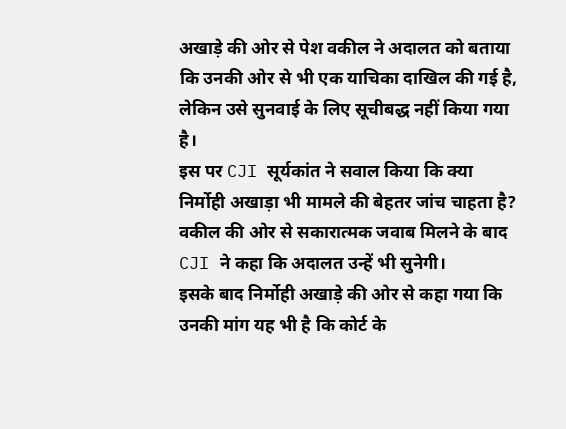अखाड़े की ओर से पेश वकील ने अदालत को बताया कि उनकी ओर से भी एक याचिका दाखिल की गई है, लेकिन उसे सुनवाई के लिए सूचीबद्ध नहीं किया गया है।
इस पर CJI सूर्यकांत ने सवाल किया कि क्या निर्मोही अखाड़ा भी मामले की बेहतर जांच चाहता है?
वकील की ओर से सकारात्मक जवाब मिलने के बाद CJI ने कहा कि अदालत उन्हें भी सुनेगी।
इसके बाद निर्मोही अखाड़े की ओर से कहा गया कि उनकी मांग यह भी है कि कोर्ट के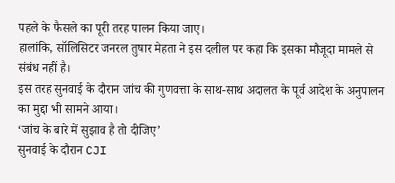पहले के फैसले का पूरी तरह पालन किया जाए।
हालांकि, सॉलिसिटर जनरल तुषार मेहता ने इस दलील पर कहा कि इसका मौजूदा मामले से संबंध नहीं है।
इस तरह सुनवाई के दौरान जांच की गुणवत्ता के साथ-साथ अदालत के पूर्व आदेश के अनुपालन का मुद्दा भी सामने आया।
‘जांच के बारे में सुझाव है तो दीजिए’
सुनवाई के दौरान CJI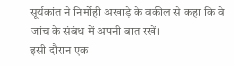सूर्यकांत ने निर्मोही अखाड़े के वकील से कहा कि वे जांच के संबंध में अपनी बात रखें।
इसी दौरान एक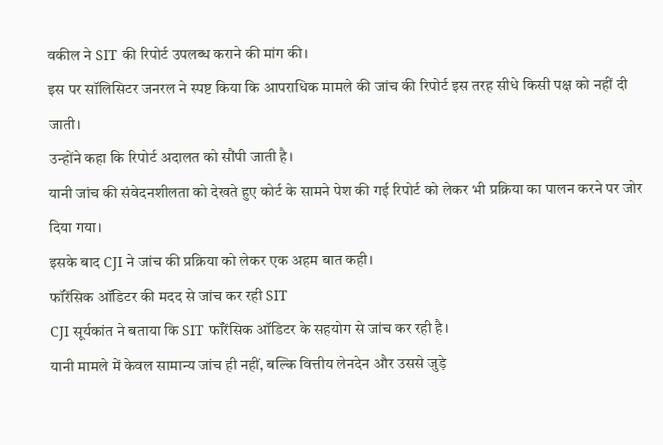वकील ने SIT की रिपोर्ट उपलब्ध कराने की मांग की।
इस पर सॉलिसिटर जनरल ने स्पष्ट किया कि आपराधिक मामले की जांच की रिपोर्ट इस तरह सीधे किसी पक्ष को नहीं दी जाती।
उन्होंने कहा कि रिपोर्ट अदालत को सौंपी जाती है।
यानी जांच की संवेदनशीलता को देखते हुए कोर्ट के सामने पेश की गई रिपोर्ट को लेकर भी प्रक्रिया का पालन करने पर जोर दिया गया।
इसके बाद CJI ने जांच की प्रक्रिया को लेकर एक अहम बात कही।
फॉरेंसिक ऑडिटर की मदद से जांच कर रही SIT
CJI सूर्यकांत ने बताया कि SIT फॉरेंसिक ऑडिटर के सहयोग से जांच कर रही है।
यानी मामले में केवल सामान्य जांच ही नहीं, बल्कि वित्तीय लेनदेन और उससे जुड़े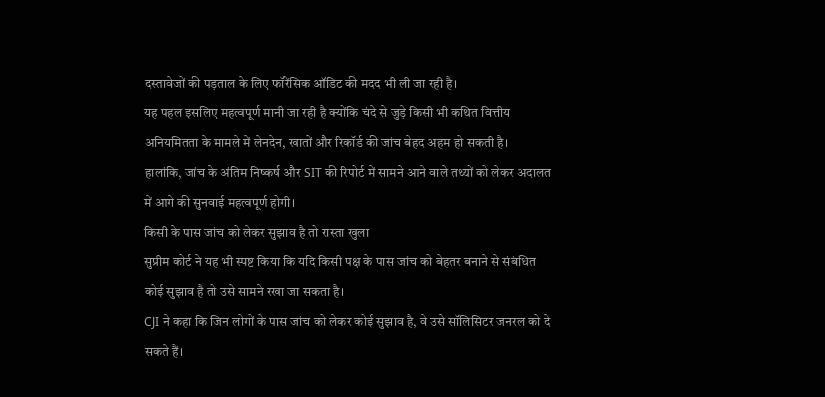दस्तावेजों की पड़ताल के लिए फॉरेंसिक ऑडिट की मदद भी ली जा रही है।
यह पहल इसलिए महत्वपूर्ण मानी जा रही है क्योंकि चंदे से जुड़े किसी भी कथित वित्तीय अनियमितता के मामले में लेनदेन, खातों और रिकॉर्ड की जांच बेहद अहम हो सकती है।
हालांकि, जांच के अंतिम निष्कर्ष और SIT की रिपोर्ट में सामने आने वाले तथ्यों को लेकर अदालत में आगे की सुनवाई महत्वपूर्ण होगी।
किसी के पास जांच को लेकर सुझाव है तो रास्ता खुला
सुप्रीम कोर्ट ने यह भी स्पष्ट किया कि यदि किसी पक्ष के पास जांच को बेहतर बनाने से संबंधित कोई सुझाव है तो उसे सामने रखा जा सकता है।
CJI ने कहा कि जिन लोगों के पास जांच को लेकर कोई सुझाव है, वे उसे सॉलिसिटर जनरल को दे सकते हैं।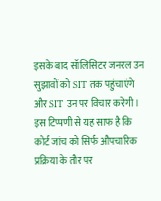इसके बाद सॉलिसिटर जनरल उन सुझावों को SIT तक पहुंचाएंगे और SIT उन पर विचार करेगी।
इस टिप्पणी से यह साफ है कि कोर्ट जांच को सिर्फ औपचारिक प्रक्रिया के तौर पर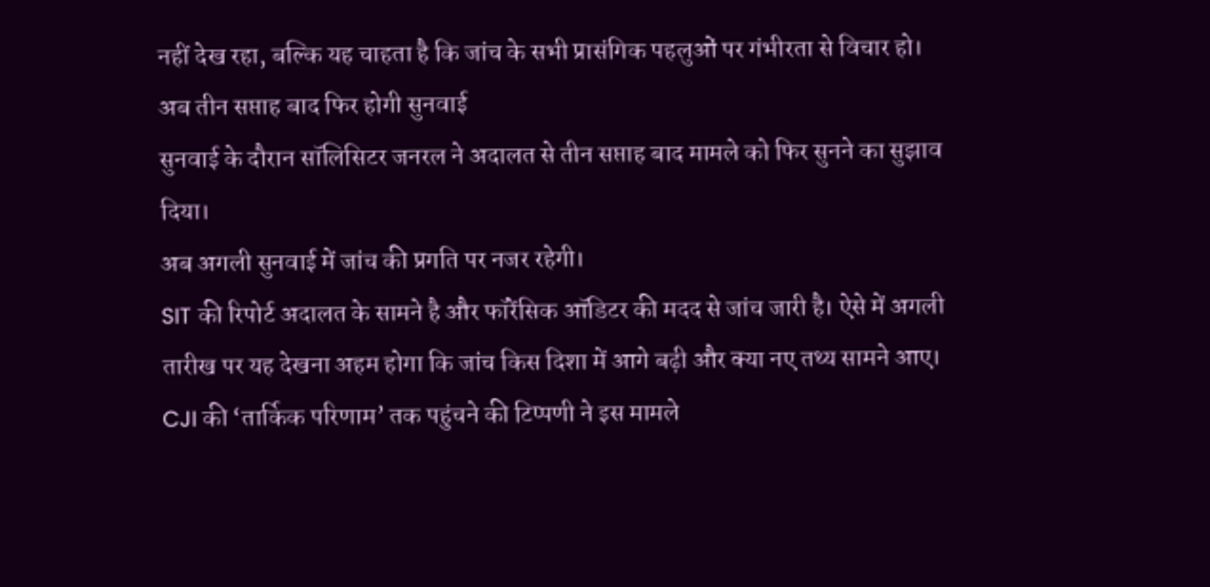नहीं देख रहा, बल्कि यह चाहता है कि जांच के सभी प्रासंगिक पहलुओं पर गंभीरता से विचार हो।
अब तीन सप्ताह बाद फिर होगी सुनवाई
सुनवाई के दौरान सॉलिसिटर जनरल ने अदालत से तीन सप्ताह बाद मामले को फिर सुनने का सुझाव दिया।
अब अगली सुनवाई में जांच की प्रगति पर नजर रहेगी।
SIT की रिपोर्ट अदालत के सामने है और फॉरेंसिक ऑडिटर की मदद से जांच जारी है। ऐसे में अगली तारीख पर यह देखना अहम होगा कि जांच किस दिशा में आगे बढ़ी और क्या नए तथ्य सामने आए।
CJI की ‘तार्किक परिणाम’ तक पहुंचने की टिप्पणी ने इस मामले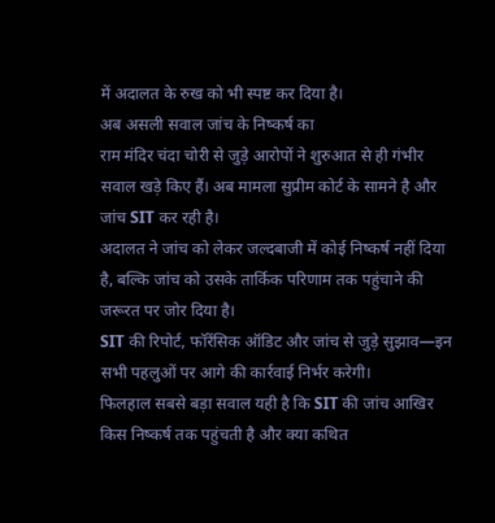में अदालत के रुख को भी स्पष्ट कर दिया है।
अब असली सवाल जांच के निष्कर्ष का
राम मंदिर चंदा चोरी से जुड़े आरोपों ने शुरुआत से ही गंभीर सवाल खड़े किए हैं। अब मामला सुप्रीम कोर्ट के सामने है और जांच SIT कर रही है।
अदालत ने जांच को लेकर जल्दबाजी में कोई निष्कर्ष नहीं दिया है, बल्कि जांच को उसके तार्किक परिणाम तक पहुंचाने की जरूरत पर जोर दिया है।
SIT की रिपोर्ट, फॉरेंसिक ऑडिट और जांच से जुड़े सुझाव—इन सभी पहलुओं पर आगे की कार्रवाई निर्भर करेगी।
फिलहाल सबसे बड़ा सवाल यही है कि SIT की जांच आखिर किस निष्कर्ष तक पहुंचती है और क्या कथित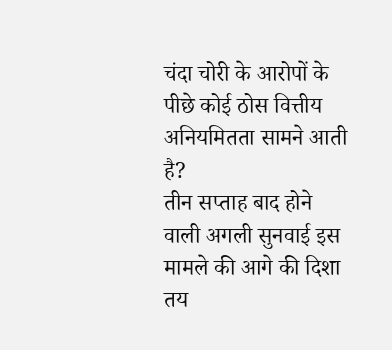चंदा चोरी के आरोपों के पीछे कोई ठोस वित्तीय अनियमितता सामने आती है?
तीन सप्ताह बाद होने वाली अगली सुनवाई इस मामले की आगे की दिशा तय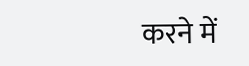करने में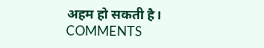अहम हो सकती है।
COMMENTS